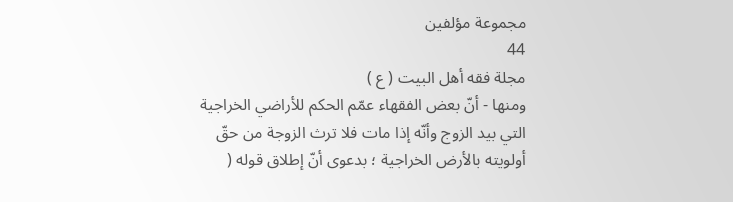مجموعة مؤلفين
44
مجلة فقه أهل البيت ( ع )
ومنها - أنّ بعض الفقهاء عمّم الحكم للأراضي الخراجية التي بيد الزوج وأنّه إذا مات فلا ترث الزوجة من حقّ أولويته بالأرض الخراجية ؛ بدعوى أنّ إطلاق قوله (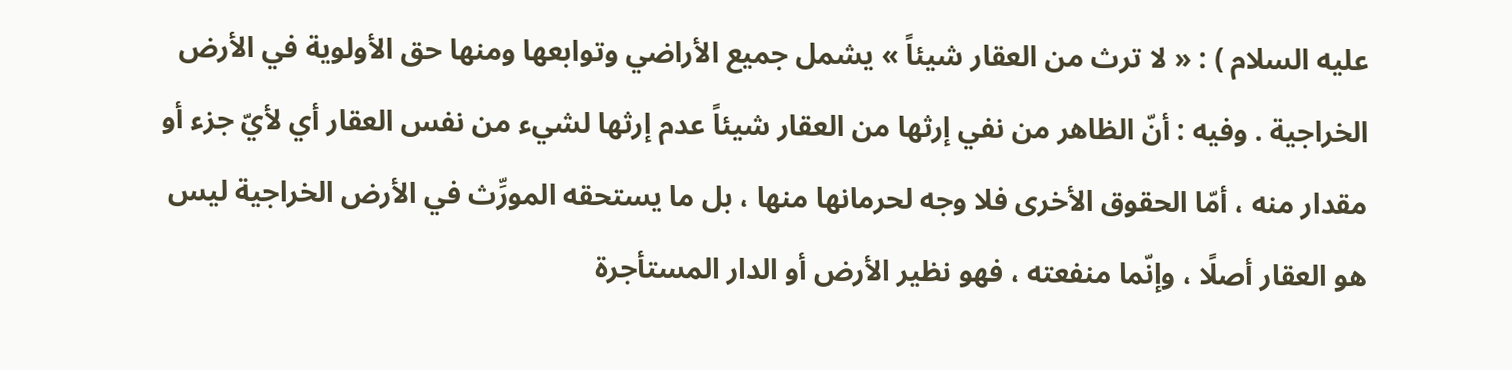عليه السلام ) : « لا ترث من العقار شيئاً » يشمل جميع الأراضي وتوابعها ومنها حق الأولوية في الأرض الخراجية . وفيه : أنّ الظاهر من نفي إرثها من العقار شيئاً عدم إرثها لشيء من نفس العقار أي لأيّ جزء أو مقدار منه ، أمّا الحقوق الأخرى فلا وجه لحرمانها منها ، بل ما يستحقه المورِّث في الأرض الخراجية ليس هو العقار أصلًا ، وإنّما منفعته ، فهو نظير الأرض أو الدار المستأجرة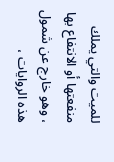للميت والتي يملك منفعتها أو الانتفاع بها ، وهو خارج عن شمول هذه الروايات ،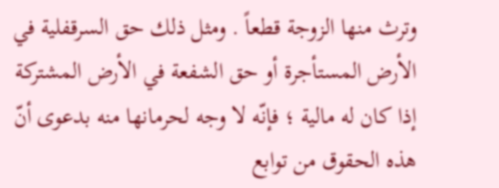وترث منها الزوجة قطعاً . ومثل ذلك حق السرقفلية في الأرض المستأجرة أو حق الشفعة في الأرض المشتركة إذا كان له مالية ؛ فإنّه لا وجه لحرمانها منه بدعوى أنّ هذه الحقوق من توابع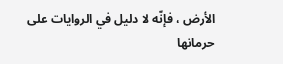الأرض ، فإنّه لا دليل في الروايات على حرمانها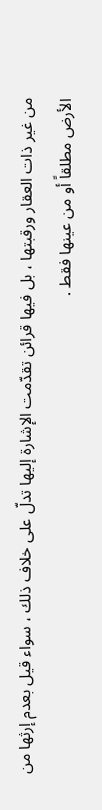من غير ذات العقار ورقبتها ، بل فيها قرائن تقدّمت الإشارة إليها تدلّ على خلاف ذلك ، سواء قيل بعدم إرثها من الأرض مطلقاً أو من عينها فقط .